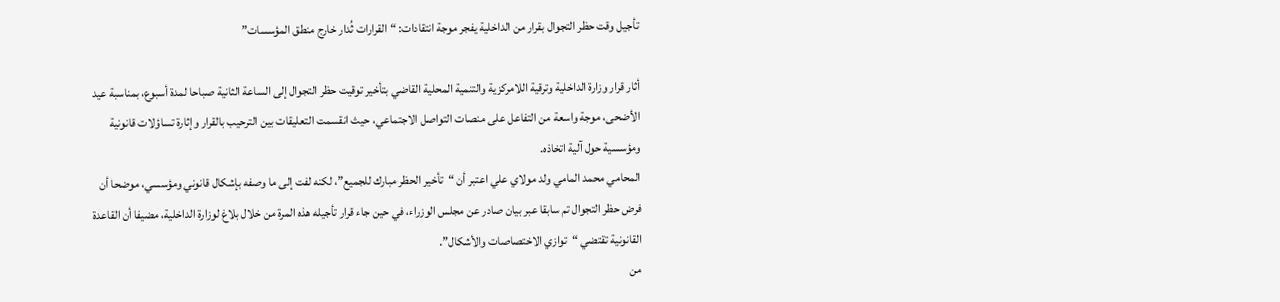تأجيل وقت حظر التجوال بقرار من الداخلية يفجر موجة انتقادات: “القرارات ثُدار خارج منطق المؤسسات”

أثار قرار وزارة الداخلية وترقية اللامركزية والتنمية المحلية القاضي بتأخير توقيت حظر التجوال إلى الساعة الثانية صباحا لمدة أسبوع، بمناسبة عيد الأضحى، موجة واسعة من التفاعل على منصات التواصل الاجتماعي، حيث انقسمت التعليقات بين الترحيب بالقرار وإثارة تساؤلات قانونية ومؤسسية حول آلية اتخاذه.
المحامي محمد المامي ولد مولاي علي اعتبر أن “تأخير الحظر مبارك للجميع”، لكنه لفت إلى ما وصفه بإشكال قانوني ومؤسسي، موضحا أن فرض حظر التجوال تم سابقا عبر بيان صادر عن مجلس الوزراء، في حين جاء قرار تأجيله هذه المرة من خلال بلاغ لوزارة الداخلية، مضيفا أن القاعدة القانونية تقتضي “توازي الاختصاصات والأشكال”.
من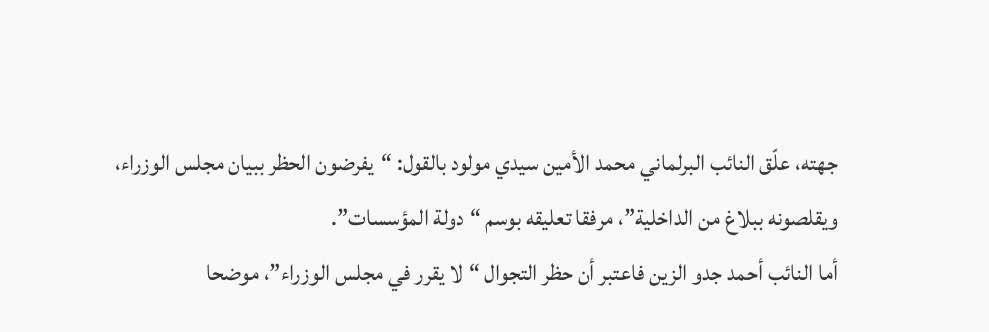جهته، علّق النائب البرلماني محمد الأمين سيدي مولود بالقول: “يفرضون الحظر ببيان مجلس الوزراء، ويقلصونه ببلاغ من الداخلية”، مرفقا تعليقه بوسم “دولة المؤسسات”.
أما النائب أحمد جدو الزين فاعتبر أن حظر التجوال “لا يقرر في مجلس الوزراء”، موضحا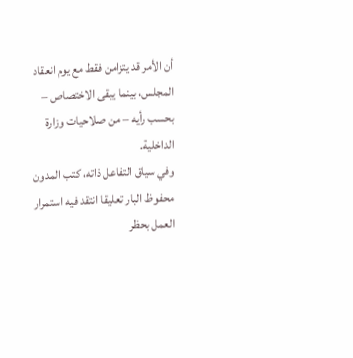أن الأمر قد يتزامن فقط مع يوم انعقاد المجلس، بينما يبقى الاختصاص – بحسب رأيه – من صلاحيات وزارة الداخلية.
وفي سياق التفاعل ذاته، كتب المدون محفوظ البار تعليقا انتقد فيه استمرار العمل بحظر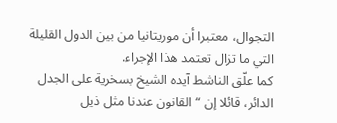التجوال، معتبرا أن موريتانيا من بين الدول القليلة التي ما تزال تعتمد هذا الإجراء.
كما علّق الناشط آيده الشيخ بسخرية على الجدل الدائر، قائلا إن “القانون عندنا مثل ذيل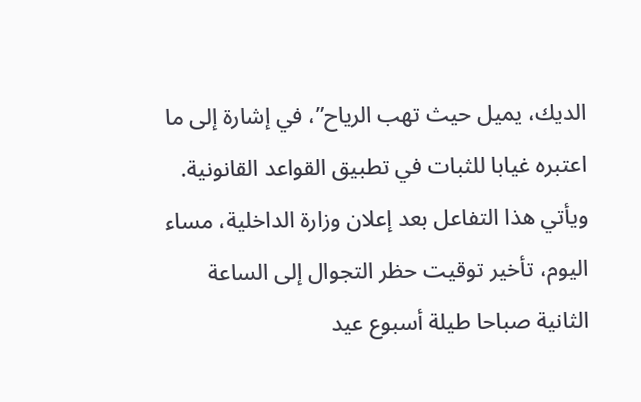الديك، يميل حيث تهب الرياح”، في إشارة إلى ما اعتبره غيابا للثبات في تطبيق القواعد القانونية.
ويأتي هذا التفاعل بعد إعلان وزارة الداخلية، مساء اليوم، تأخير توقيت حظر التجوال إلى الساعة الثانية صباحا طيلة أسبوع عيد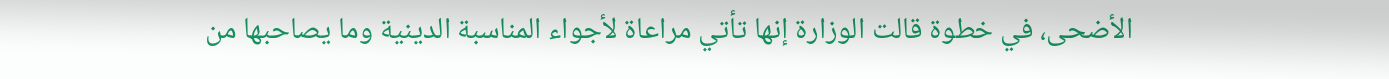الأضحى، في خطوة قالت الوزارة إنها تأتي مراعاة لأجواء المناسبة الدينية وما يصاحبها من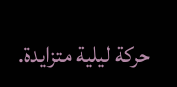حركة ليلية متزايدة.